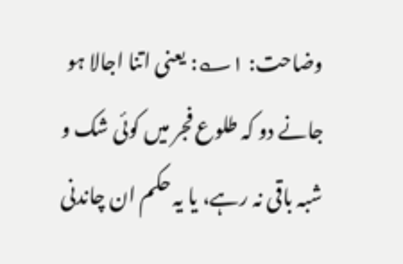وضاحت: ۱؎: یعنی اتنا اجالا ہو جانے دو کہ طلوع فجر میں کوئی شک و شبہ باقی نہ رہے، یا یہ حکم ان چاندنی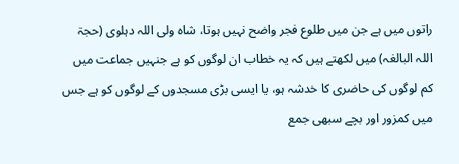راتوں میں ہے جن میں طلوع فجر واضح نہیں ہوتا، شاہ ولی اللہ دہلوی (حجۃ اللہ البالغہ) میں لکھتے ہیں کہ یہ خطاب ان لوگوں کو ہے جنہیں جماعت میں کم لوگوں کی حاضری کا خدشہ ہو، یا ایسی بڑی مسجدوں کے لوگوں کو ہے جس میں کمزور اور بچے سبھی جمع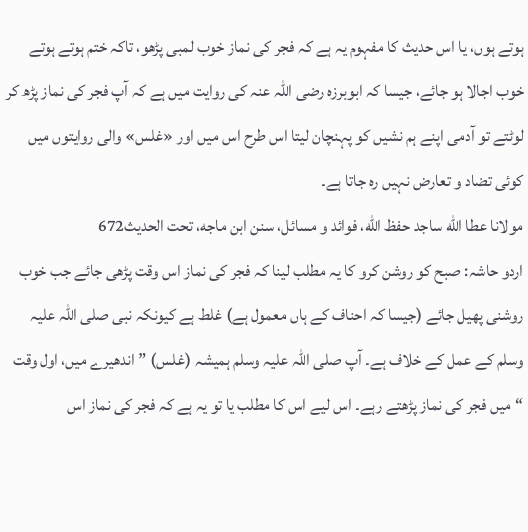ہوتے ہوں، یا اس حدیث کا مفہوم یہ ہے کہ فجر کی نماز خوب لمبی پڑھو، تاکہ ختم ہوتے ہوتے خوب اجالا ہو جائے، جیسا کہ ابوبرزہ رضی اللہ عنہ کی روایت میں ہے کہ آپ فجر کی نماز پڑھ کر لوٹتے تو آدمی اپنے ہم نشیں کو پہنچان لیتا اس طرح اس میں اور «غلس» والی روایتوں میں کوئی تضاد و تعارض نہیں رہ جاتا ہے۔
مولانا عطا الله ساجد حفظ الله، فوائد و مسائل، سنن ابن ماجه، تحت الحديث672
اردو حاشہ: صبح کو روشن کرو کا یہ مطلب لینا کہ فجر کی نماز اس وقت پڑھی جائے جب خوب روشنی پھیل جائے (جیسا کہ احناف کے ہاں معمول ہے) غلط ہے کیونکہ نبی صلی اللہ علیہ وسلم کے عمل کے خلاف ہے۔ آپ صلی اللہ علیہ وسلم ہمیشہ (غلس) ”اندھیرے میں، اول وقت “میں فجر کی نماز پڑھتے رہے۔ اس لیے اس کا مطلب یا تو یہ ہے کہ فجر کی نماز اس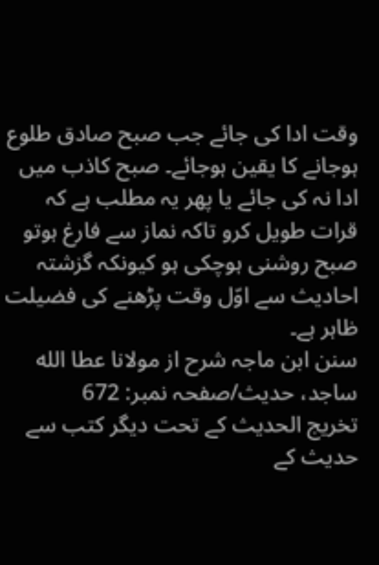وقت ادا کی جائے جب صبح صادق طلوع ہوجانے کا یقین ہوجائے۔ صبح کاذب میں ادا نہ کی جائے یا پھر یہ مطلب ہے کہ قرات طویل کرو تاکہ نماز سے فارغ ہوتو صبح روشنی ہوچکی ہو کیونکہ گزشتہ احادیث سے اوّل وقت پڑھنے کی فضیلت ظاہر ہے۔
سنن ابن ماجہ شرح از مولانا عطا الله ساجد، حدیث/صفحہ نمبر: 672
تخریج الحدیث کے تحت دیگر کتب سے حدیث کے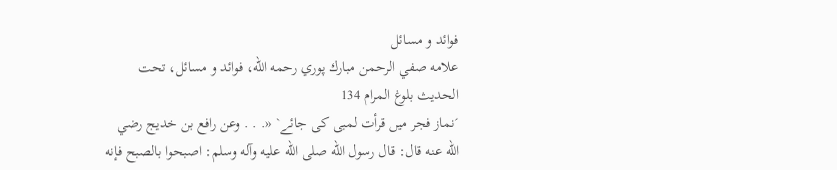فوائد و مسائل
علامه صفي الرحمن مبارك پوري رحمه الله، فوائد و مسائل، تحت الحديث بلوغ المرام 134
´نماز فجر میں قرأت لمبی کی جائے` «. . . وعن رافع بن خديج رضي الله عنه قال: قال رسول الله صلى الله عليه وآله وسلم: اصبحوا بالصبح فإنه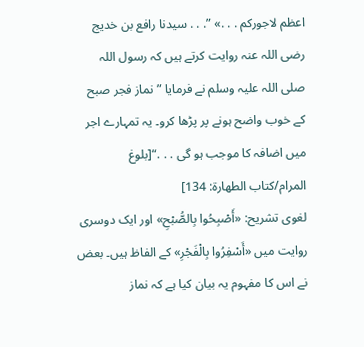اعظم لاجوركم . . .» ”. . . سیدنا رافع بن خدیج رضی اللہ عنہ روایت کرتے ہیں کہ رسول اللہ صلی اللہ علیہ وسلم نے فرمایا ”نماز فجر صبح کے خوب واضح ہونے پر پڑھا کرو۔ یہ تمہارے اجر میں اضافہ کا موجب ہو گی . . .“[بلوغ المرام/كتاب الطهارة: 134]
لغوی تشریح: «أَصْبِحُوا بِالصُّبْحِ» اور ایک دوسری روایت میں «أَسْفِرُوا بِالْفَجْرِ» کے الفاظ ہیں۔ بعض نے اس کا مفہوم یہ بیان کیا ہے کہ نماز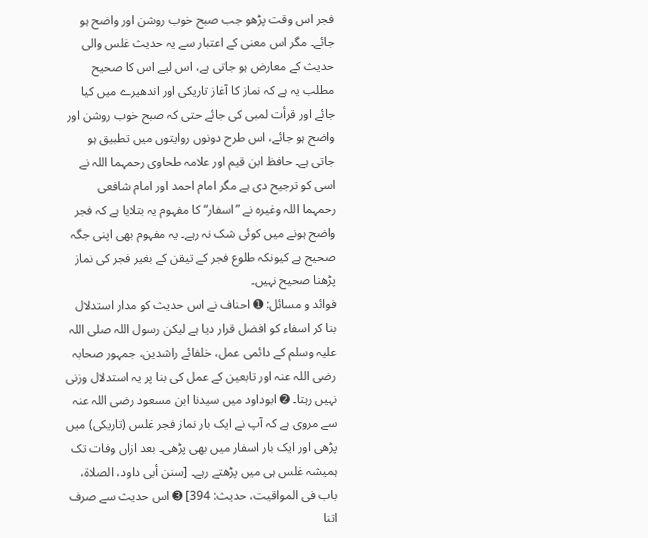فجر اس وقت پڑھو جب صبح خوب روشن اور واضح ہو جائے۔ مگر اس معنی کے اعتبار سے یہ حدیث غلس والی حدیث کے معارض ہو جاتی ہے، اس لیے اس کا صحیح مطلب یہ ہے کہ نماز کا آغاز تاریکی اور اندھیرے میں کیا جائے اور قرأت لمبی کی جائے حتی کہ صبح خوب روشن اور واضح ہو جائے، اس طرح دونوں روایتوں میں تطبیق ہو جاتی ہے۔ حافظ ابن قیم اور علامہ طحاوی رحمہما اللہ نے اسی کو ترجیح دی ہے مگر امام احمد اور امام شافعی رحمہما اللہ وغیرہ نے ”اسفار“ کا مفہوم یہ بتلایا ہے کہ فجر واضح ہونے میں کوئی شک نہ رہے۔ یہ مفہوم بھی اپنی جگہ صحیح ہے کیونکہ طلوع فجر کے تیقن کے بغیر فجر کی نماز پڑھنا صحیح نہیں۔
فوائد و مسائل: ➊ احناف نے اس حدیث کو مدار استدلال بنا کر اسفاء کو افضل قرار دیا ہے لیکن رسول اللہ صلی اللہ علیہ وسلم کے دائمی عمل، خلفائے راشدین، جمہور صحابہ رضی اللہ عنہ اور تابعین کے عمل کی بنا پر یہ استدلال وزنی نہیں رہتا۔ ➋ ابوداود میں سیدنا ابن مسعود رضی اللہ عنہ سے مروی ہے کہ آپ نے ایک بار نماز فجر غلس (تاریکی) میں پڑھی اور ایک بار اسفار میں بھی پڑھی۔ بعد ازاں وفات تک ہمیشہ غلس ہی میں پڑھتے رہے۔ [سنن أبى داود، الصلاة، باب فى المواقيت، حديث: 394] ➌ اس حدیث سے صرف اتنا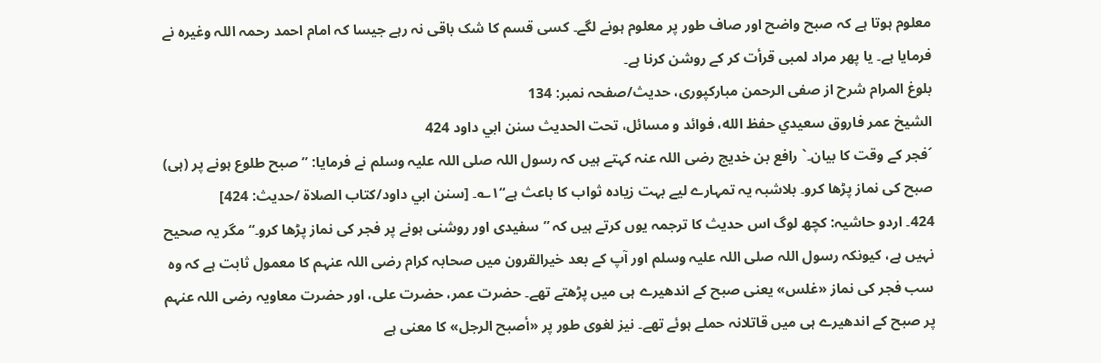معلوم ہوتا ہے کہ صبح واضح اور صاف طور پر معلوم ہونے لگے۔ کسی قسم کا شک باقی نہ رہے جیسا کہ امام احمد رحمہ اللہ وغیرہ نے فرمایا ہے۔ یا پھر مراد لمبی قرأت کر کے روشن کرنا ہے۔
بلوغ المرام شرح از صفی الرحمن مبارکپوری، حدیث/صفحہ نمبر: 134
الشيخ عمر فاروق سعيدي حفظ الله، فوائد و مسائل، تحت الحديث سنن ابي داود 424
´فجر کے وقت کا بیان۔` رافع بن خدیج رضی اللہ عنہ کہتے ہیں کہ رسول اللہ صلی اللہ علیہ وسلم نے فرمایا: ”صبح طلوع ہونے پر (ہی) صبح کی نماز پڑھا کرو۔ بلاشبہ یہ تمہارے لیے بہت زیادہ ثواب کا باعث ہے“۱؎۔ [سنن ابي داود/كتاب الصلاة /حدیث: 424]
424۔ اردو حاشیہ: کچھ لوگ اس حدیث کا ترجمہ یوں کرتے ہیں کہ ”سفیدی اور روشنی ہونے پر فجر کی نماز پڑھا کرو۔“ مگر یہ صحیح نہیں ہے، کیونکہ رسول اللہ صلی اللہ علیہ وسلم اور آپ کے بعد خیرالقرون میں صحابہ کرام رضی اللہ عنہم کا معمول ثابت ہے کہ وہ سب فجر کی نماز «غلس» یعنی صبح کے اندھیرے ہی میں پڑھتے تھے۔ حضرت عمر، حضرت علی، اور حضرت معاویہ رضی اللہ عنہم پر صبح کے اندھیرے ہی میں قاتلانہ حملے ہوئے تھے۔ نیز لغوی طور پر «أصبح الرجل» کا معنی ہے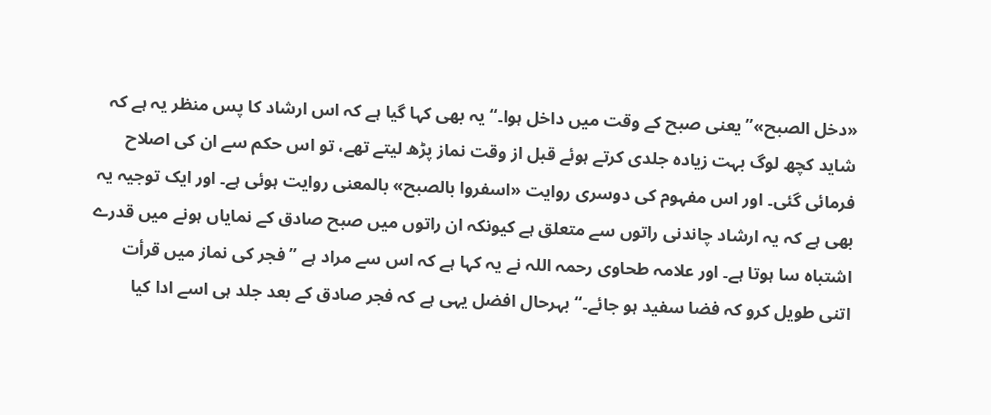«دخل الصبح»”یعنی صبح کے وقت میں داخل ہوا۔“ یہ بھی کہا گیا ہے کہ اس ارشاد کا پس منظر یہ ہے کہ شاید کچھ لوگ بہت زیادہ جلدی کرتے ہوئے قبل از وقت نماز پڑھ لیتے تھے، تو اس حکم سے ان کی اصلاح فرمائی گئی۔ اور اس مفہوم کی دوسری روایت «اسفروا بالصبح» بالمعنی روایت ہوئی ہے۔ اور ایک توجیہ یہ بھی ہے کہ یہ ارشاد چاندنی راتوں سے متعلق ہے کیونکہ ان راتوں میں صبح صادق کے نمایاں ہونے میں قدرے اشتباہ سا ہوتا ہے۔ اور علامہ طحاوی رحمہ اللہ نے یہ کہا ہے کہ اس سے مراد ہے ”فجر کی نماز میں قرأت اتنی طویل کرو کہ فضا سفید ہو جائے۔“ بہرحال افضل یہی ہے کہ فجر صادق کے بعد جلد ہی اسے ادا کیا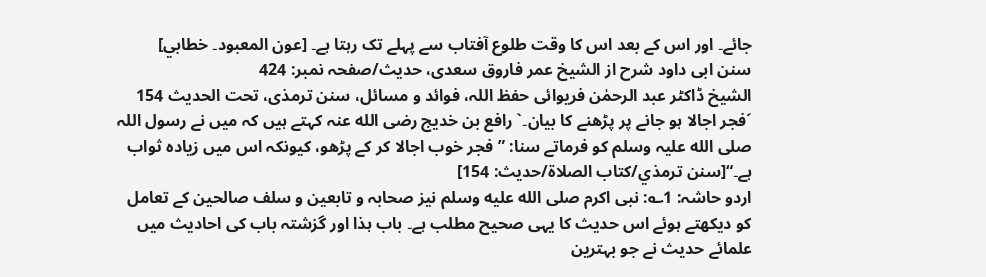جائے۔ اور اس کے بعد اس کا وقت طلوع آفتاب سے پہلے تک رہتا ہے۔ [عون المعبود۔ خطابي]
سنن ابی داود شرح از الشیخ عمر فاروق سعدی، حدیث/صفحہ نمبر: 424
الشیخ ڈاکٹر عبد الرحمٰن فریوائی حفظ اللہ، فوائد و مسائل، سنن ترمذی، تحت الحديث 154
´فجر اجالا ہو جانے پر پڑھنے کا بیان۔` رافع بن خدیج رضی الله عنہ کہتے ہیں کہ میں نے رسول اللہ صلی الله علیہ وسلم کو فرماتے سنا: ”فجر خوب اجالا کر کے پڑھو، کیونکہ اس میں زیادہ ثواب ہے۔“[سنن ترمذي/كتاب الصلاة/حدیث: 154]
اردو حاشہ: 1؎: نبی اکرم صلى الله عليه وسلم نیز صحابہ و تابعین و سلف صالحین کے تعامل کو دیکھتے ہوئے اس حدیث کا یہی صحیح مطلب ہے۔ باب ہذا اور گزشتہ باب کی احادیث میں علمائے حدیث نے جو بہترین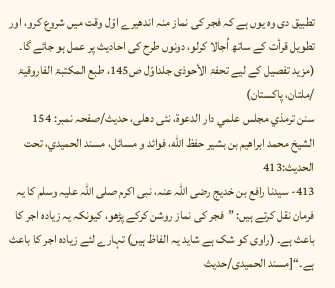تطبیق دی وہ یوں ہے کہ فجر کی نماز منہ اندھیرے اوّل وقت میں شروع کرو، اور تطویل قرأت کے ساتھ اُجالا کرلو، دونوں طرح کی احادیث پر عمل ہو جائے گا۔ (مزید تفصیل کے لیے تحفۃ الأحوذی جلداوّل ص145، طبع المکتبۃ الفاروقیۃ /ملتان، پاکستان)
سنن ترمذي مجلس علمي دار الدعوة، نئى دهلى، حدیث/صفحہ نمبر: 154
الشيخ محمد ابراهيم بن بشير حفظ الله، فوائد و مسائل، مسند الحميدي، تحت الحديث:413
413- سیدنا رافع بن خدیج رضی اللہ عنہ، نبی اکرم صلی اللہ علیہ وسلم کا یہ فرمان نقل کرتے ہیں: ”فجر کی نماز روشن کرکے پڑھو، کیونکہ یہ زیادہ اجر کا باعث ہے۔ (راوی کو شک ہے شاید یہ الفاظ ہیں) تہارے لئے زیادہ اجر کا باعث ہے۔“[مسند الحمیدی/حدیث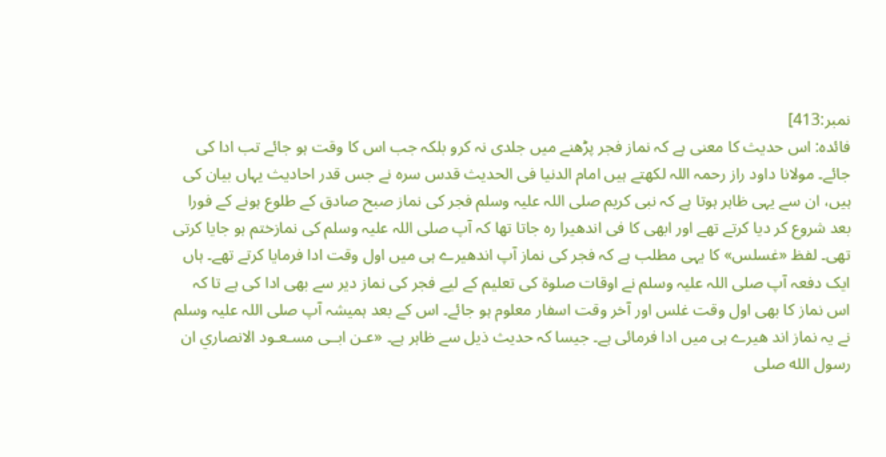نمبر:413]
فائدہ: اس حدیث کا معنی ہے کہ نماز فجر پڑھنے میں جلدی نہ کرو بلکہ جب اس کا وقت ہو جائے تب ادا کی جائے۔ مولانا داود راز رحمہ اللہ لکھتے ہیں امام الدنیا فی الحدیث قدس سرہ نے جس قدر احادیث یہاں بیان کی ہیں، ان سے یہی ظاہر ہوتا ہے کہ نبی کریم صلی اللہ علیہ وسلم فجر کی نماز صبح صادق کے طلوع ہونے کے فورا بعد شروع کر دیا کرتے تھے اور ابھی کا فی اندھیرا رہ جاتا تھا کہ آپ صلی اللہ علیہ وسلم کی نمازختم ہو جایا کرتی تھی۔ لفظ «غسلس» کا یہی مطلب ہے کہ فجر کی نماز آپ اندھیرے ہی میں اول وقت ادا فرمایا کرتے تھے۔ ہاں ایک دفعہ آپ صلی اللہ علیہ وسلم نے اوقات صلوۃ کی تعلیم کے لیے فجر کی نماز دیر سے بھی ادا کی ہے تا کہ اس نماز کا بھی اول وقت غلس اور آخر وقت اسفار معلوم ہو جائے۔ اس کے بعد ہمیشہ آپ صلی اللہ علیہ وسلم نے یہ نماز اند ھیرے ہی میں ادا فرمائی ہے۔ جیسا کہ حدیث ذیل سے ظاہر ہے۔ «عـن ابــى مسـعـود الانصاري ان رسول الله صلى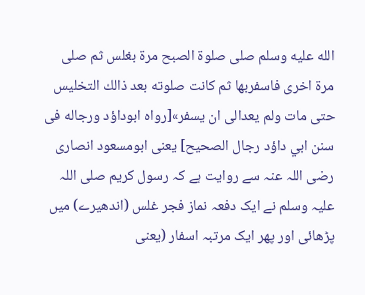الله عليه وسلم صلى صلوة الصبح مرة بغلس ثم صلى مرة اخرى فاسفربها ثم كانت صلوته بعد ذالك التخليس حتى مات ولم يعدالى ان يسفر»[رواه ابوداؤد ورجاله فى سنن ابي داؤد رجال الصحيح] یعنی ابومسعود انصاری رضی اللہ عنہ سے روایت ہے کہ رسول کریم صلی اللہ علیہ وسلم نے ایک دفعہ نماز فجر غلس (اندھیرے) میں پڑھائی اور پھر ایک مرتبہ اسفار (یعنی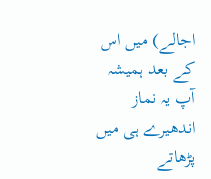اجالے) میں اس کے بعد ہمیشہ آپ یہ نماز اندھیرے ہی میں پڑھاتے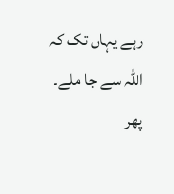رہے یہاں تک کہ اللہ سے جا ملے۔ پھر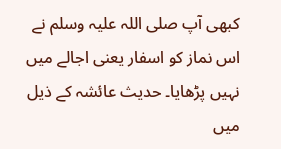کبھی آپ صلی اللہ علیہ وسلم نے اس نماز کو اسفار یعنی اجالے میں نہیں پڑھایا۔ حدیث عائشہ کے ذیل میں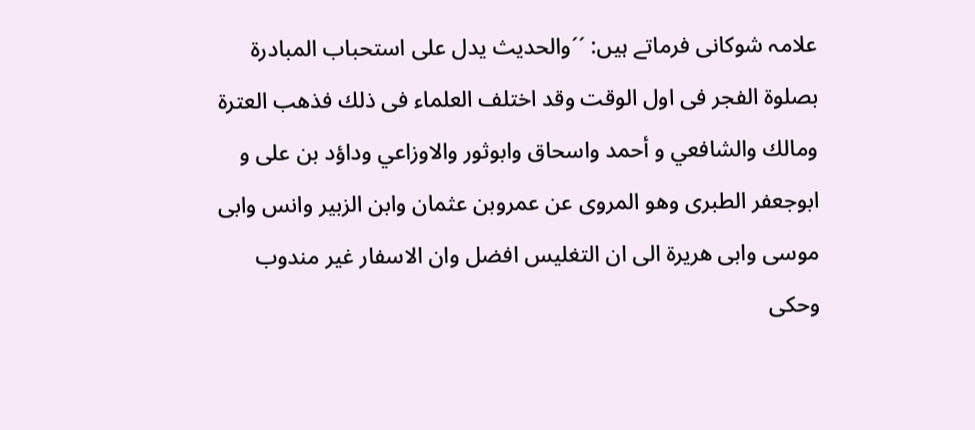علامہ شوکانی فرماتے ہیں: ´´والحديث يدل على استحباب المبادرة بصلوة الفجر فى اول الوقت وقد اختلف العلماء فى ذلك فذهب العترة ومالك والشافعي و أحمد واسحاق وابوثور والاوزاعي وداؤد بن على و ابوجعفر الطبرى وهو المروى عن عمروبن عثمان وابن الزبير وانس وابى موسى وابى هريرة الى ان التغليس افضل وان الاسفار غير مندوب وحكى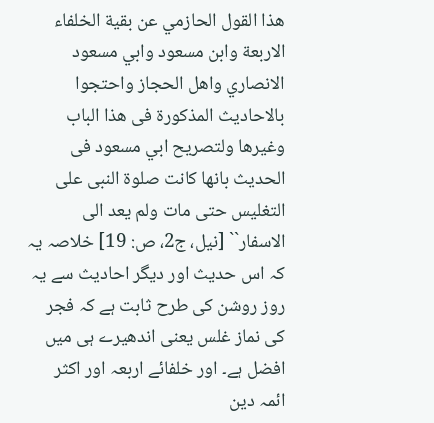هذا القول الحازمي عن بقية الخلفاء الاربعة وابن مسعود وابي مسعود الانصاري واهل الحجاز واحتجوا بالاحاديث المذكورة فى هذا الباب وغيرها ولتصريح ابي مسعود فى الحديث بانها كانت صلوة النبى على التغليس حتى مات ولم يعد الى الاسفار`` [نيل، ج2، ص: 19] خلاصہ یہ کہ اس حدیث اور دیگر احادیث سے یہ روز روشن کی طرح ثابت ہے کہ فجر کی نماز غلس یعنی اندھیرے ہی میں افضل ہے۔ اور خلفائے اربعہ اور اکثر ائمہ دین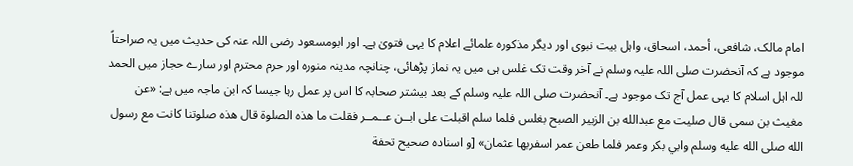امام مالک، شافعی، أحمد، اسحاق، واہل بیت نبوی اور دیگر مذکورہ علمائے اعلام کا یہی فتویٰ ہے۔ اور ابومسعود رضی اللہ عنہ کی حدیث میں یہ صراحتاً موجود ہے کہ آنحضرت صلی اللہ علیہ وسلم نے آخر وقت تک غلس ہی میں یہ نماز پڑھائی، چنانچہ مدینہ منورہ اور حرم محترم اور سارے حجاز میں الحمد للہ اہل اسلام کا یہی عمل آج تک موجود ہے۔ آنحضرت صلی اللہ علیہ وسلم کے بعد بیشتر صحابہ کا اس پر عمل رہا جیسا کہ ابن ماجہ میں ہے: «عن مغيث بن سمى قال صليت مع عبدالله بن الزبير الصبح بغلس فلما سلم اقبلت على ابــن عــمــر فقلت ما هذه الصلوة قال هذه صلوتنا كانت مع رسول الله صلى الله عليه وسلم وابي بكر وعمر فلما طعن عمر اسفربها عثمان» [و اسناده صحيح تحفة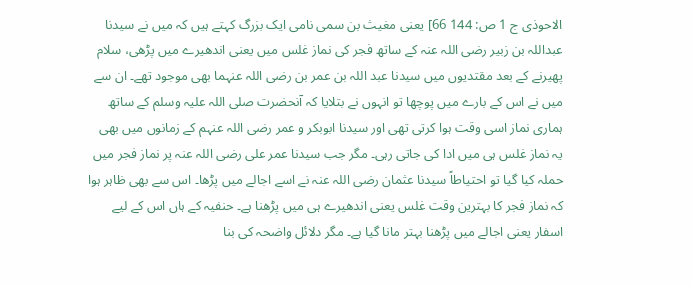الاحوذى ج 1 ص: 144 66] یعنی مغیث بن سمی نامی ایک بزرگ کہتے ہیں کہ میں نے سیدنا عبداللہ بن زبیر رضی اللہ عنہ کے ساتھ فجر کی نماز غلس میں یعنی اندھیرے میں پڑھی، سلام پھیرنے کے بعد مقتدیوں میں سیدنا عبد اللہ بن عمر بن رضی اللہ عنہما بھی موجود تھے۔ ان سے میں نے اس کے بارے میں پوچھا تو انہوں نے بتلایا کہ آنحضرت صلی اللہ علیہ وسلم کے ساتھ ہماری نماز اسی وقت ہوا کرتی تھی اور سیدنا ابوبکر و عمر رضی اللہ عنہم کے زمانوں میں بھی یہ نماز غلس ہی میں ادا کی جاتی رہی۔ مگر جب سیدنا عمر علی رضی اللہ عنہ پر نماز فجر میں حملہ کیا گیا تو احتیاطاً سیدنا عثمان رضی اللہ عنہ نے اسے اجالے میں پڑھا۔ اس سے بھی ظاہر ہوا کہ نماز فجر کا بہترین وقت غلس یعنی اندھیرے ہی میں پڑھنا ہے۔ حنفیہ کے ہاں اس کے لیے اسفار یعنی اجالے میں پڑھنا بہتر مانا گیا ہے۔ مگر دلائل واضحہ کی بنا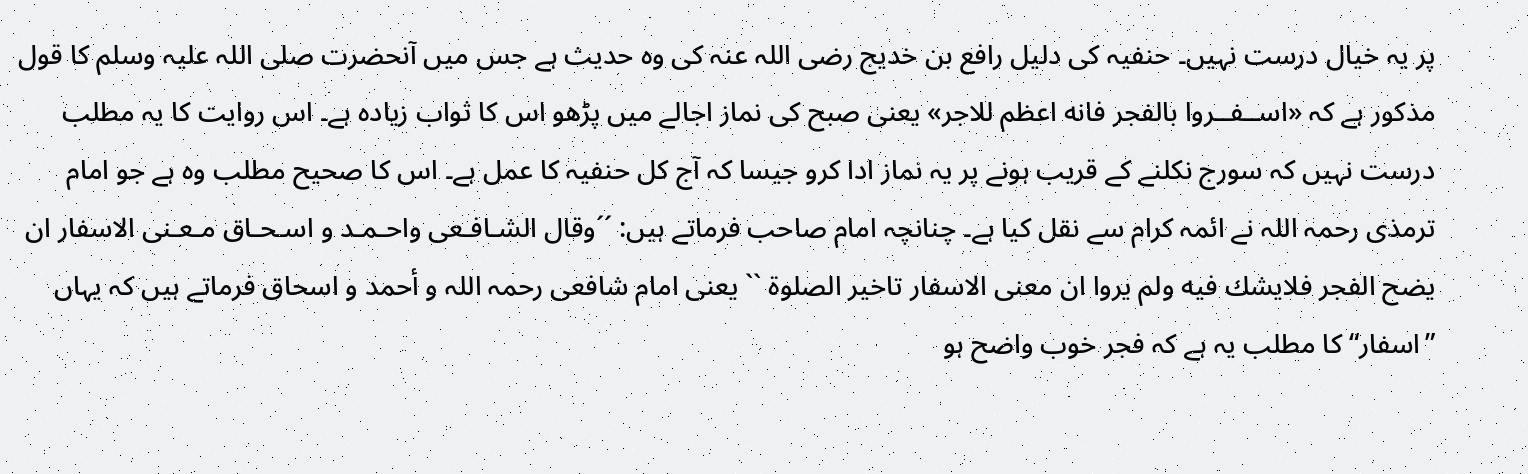پر یہ خیال درست نہیں۔ حنفیہ کی دلیل رافع بن خدیج رضی اللہ عنہ کی وہ حدیث ہے جس میں آنحضرت صلی اللہ علیہ وسلم کا قول مذکور ہے کہ «اســفــروا بالفجر فانه اعظم للاجر» یعنی صبح کی نماز اجالے میں پڑھو اس کا ثواب زیادہ ہے۔ اس روایت کا یہ مطلب درست نہیں کہ سورج نکلنے کے قریب ہونے پر یہ نماز ادا کرو جیسا کہ آج کل حنفیہ کا عمل ہے۔ اس کا صحیح مطلب وہ ہے جو امام ترمذی رحمہ اللہ نے ائمہ کرام سے نقل کیا ہے۔ چنانچہ امام صاحب فرماتے ہیں: ´´وقال الشـافـعى واحـمـد و اسـحـاق مـعـنى الاسفار ان يضح الفجر فلايشك فيه ولم يروا ان معنى الاسفار تاخير الصلوۃ `` یعنی امام شافعی رحمہ اللہ و أحمد و اسحاق فرماتے ہیں کہ یہاں ”اسفار“ کا مطلب یہ ہے کہ فجر خوب واضح ہو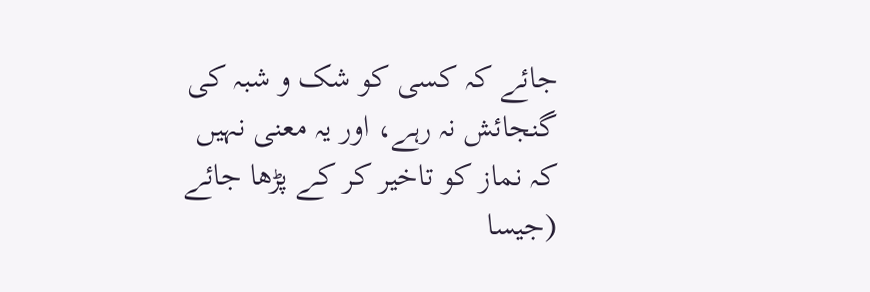جائے کہ کسی کو شک و شبہ کی گنجائش نہ رہے، اور یہ معنی نہیں کہ نماز کو تاخیر کر کے پڑھا جائے (جیسا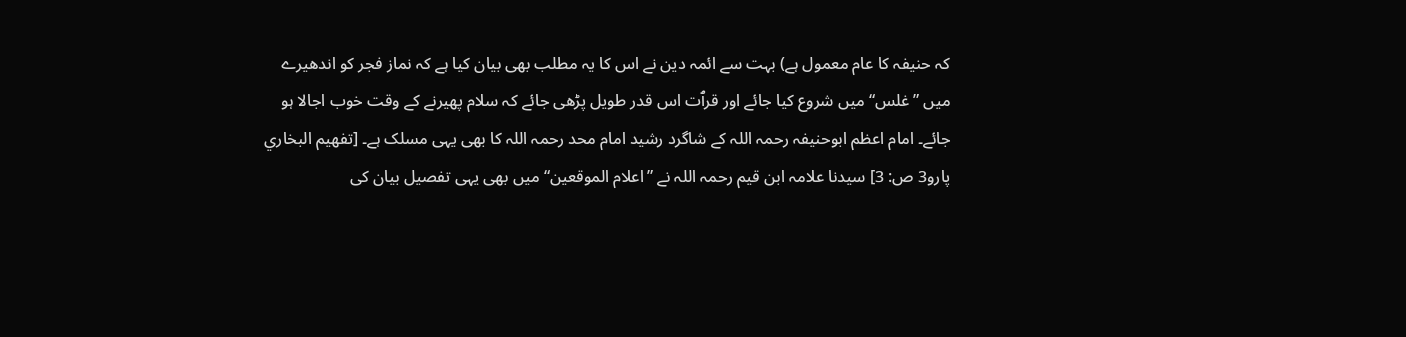کہ حنیفہ کا عام معمول ہے) بہت سے ائمہ دین نے اس کا یہ مطلب بھی بیان کیا ہے کہ نماز فجر کو اندھیرے میں ”غلس“ میں شروع کیا جائے اور قرٱت اس قدر طویل پڑھی جائے کہ سلام پھیرنے کے وقت خوب اجالا ہو جائے۔ امام اعظم ابوحنیفہ رحمہ اللہ کے شاگرد رشید امام محد رحمہ اللہ کا بھی یہی مسلک ہے۔ [تفهيم البخاري پارو3 ص: 3] سیدنا علامہ ابن قیم رحمہ اللہ نے ”اعلام الموقعین“ میں بھی یہی تفصیل بیان کی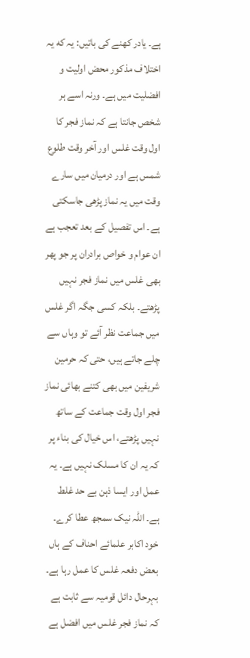ہے۔ یادر کھنے کی باتیں: یہ که یہ اختلاف مذکور محض اولیت و افضلیت میں ہے۔ ورنہ اسے ہر شخص جانتا ہے کہ نماز فجر کا اول وقت غلس اور آخر وقت طلوع شمس ہے اور درمیان میں سارے وقت میں یہ نماز پڑھی جاسکتی ہے۔ اس تفصیل کے بعد تعجب ہے ان عوام و خواص برادران پر جو پھر بھی غلس میں نماز فجر نہیں پڑھتے۔ بلکہ کسی جگہ اگر غلس میں جماعت نظر آئے تو وہاں سے چلے جاتے ہیں، حتی کہ حرمین شریفین میں بھی کتنے بھائی نماز فجر اول وقت جماعت کے ساتھ نہیں پڑھتے، اس خیال کی بناء پر کہ یہ ان کا مسلک نہیں ہے۔ یہ عمل اور ایسا ذہن بے حد غلط ہے۔ اللہ نیک سمجھ عطا کرے۔ خود اکابر علمائے احناف کے ہاں بعض دفعہ غلس کا عمل رہا ہے۔ بہرحال دائل قومیہ سے ثابت ہے کہ نماز فجر غلس میں افضل ہے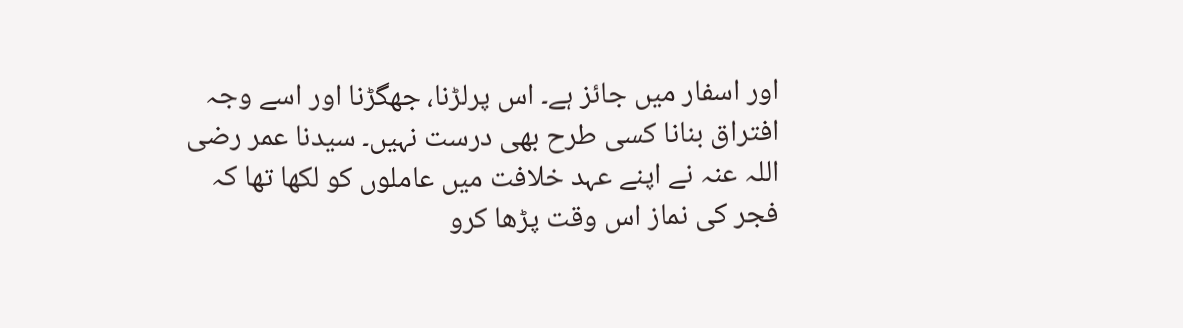اور اسفار میں جائز ہے۔ اس پرلڑنا، جھگڑنا اور اسے وجہ افتراق بنانا کسی طرح بھی درست نہیں۔ سیدنا عمر رضی اللہ عنہ نے اپنے عہد خلافت میں عاملوں کو لکھا تھا کہ فجر کی نماز اس وقت پڑھا کرو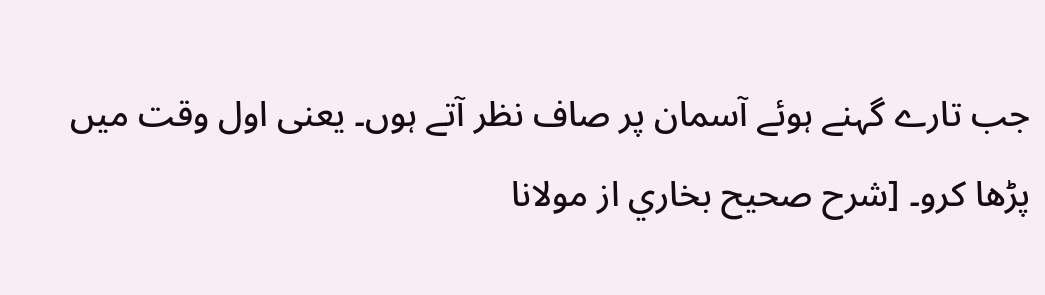جب تارے گہنے ہوئے آسمان پر صاف نظر آتے ہوں۔ یعنی اول وقت میں پڑھا کرو۔ [شرح صحيح بخاري از مولانا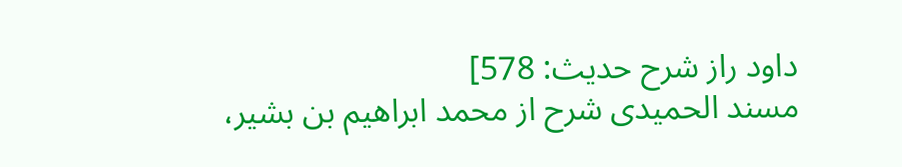داود راز شرح حديث: 578]
مسند الحمیدی شرح از محمد ابراهيم بن بشير،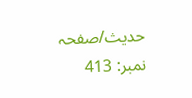حدیث/صفحہ نمبر: 413